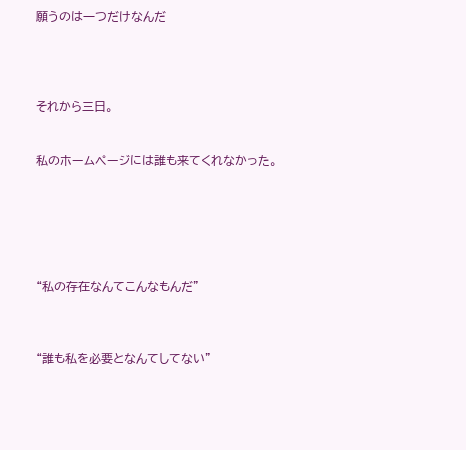願うのは一つだけなんだ




それから三日。


私のホームページには誰も来てくれなかった。






“私の存在なんてこんなもんだ”



“誰も私を必要となんてしてない”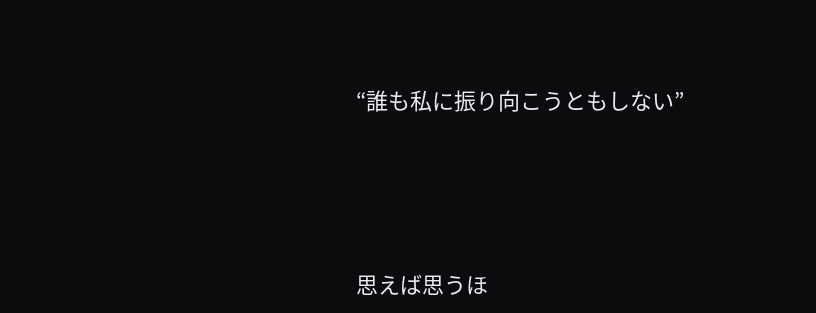“誰も私に振り向こうともしない”






思えば思うほ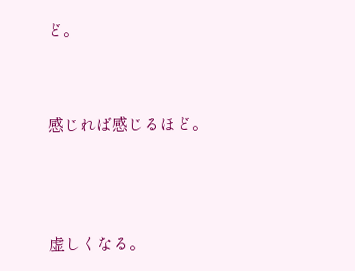ど。



感じれば感じるほど。




虚しくなる。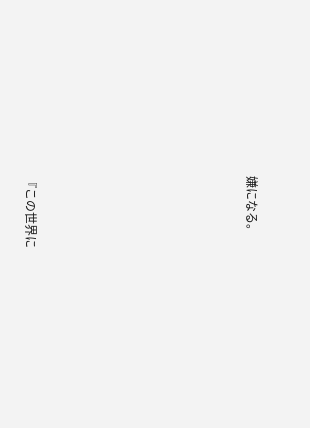嫌になる。









『この世界に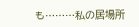も………私の居場所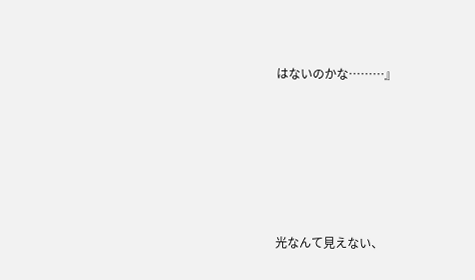はないのかな………』







光なんて見えない、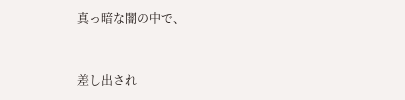真っ暗な闇の中で、


差し出され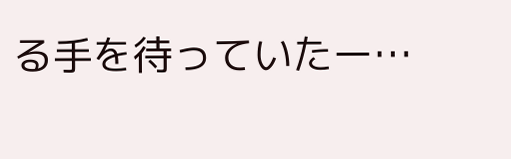る手を待っていたー…